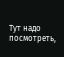Тут надо посмотреть,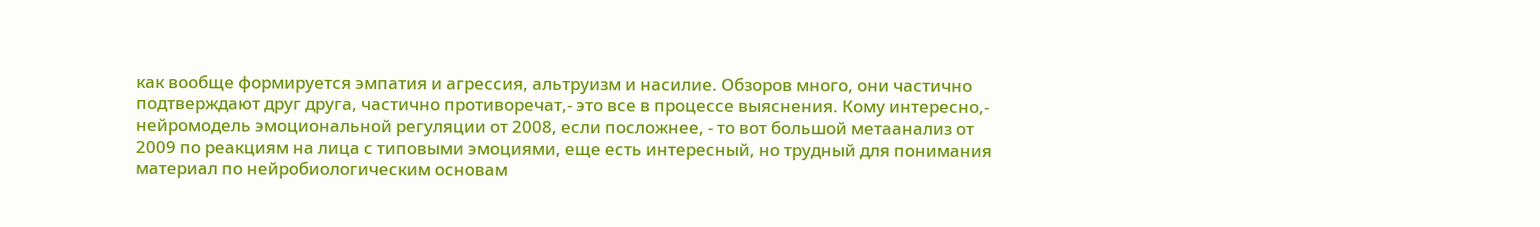как вообще формируется эмпатия и агрессия, альтруизм и насилие. Обзоров много, они частично подтверждают друг друга, частично противоречат,- это все в процессе выяснения. Кому интересно,- нейромодель эмоциональной регуляции от 2008, если посложнее, - то вот большой метаанализ от 2009 по реакциям на лица с типовыми эмоциями, еще есть интересный, но трудный для понимания материал по нейробиологическим основам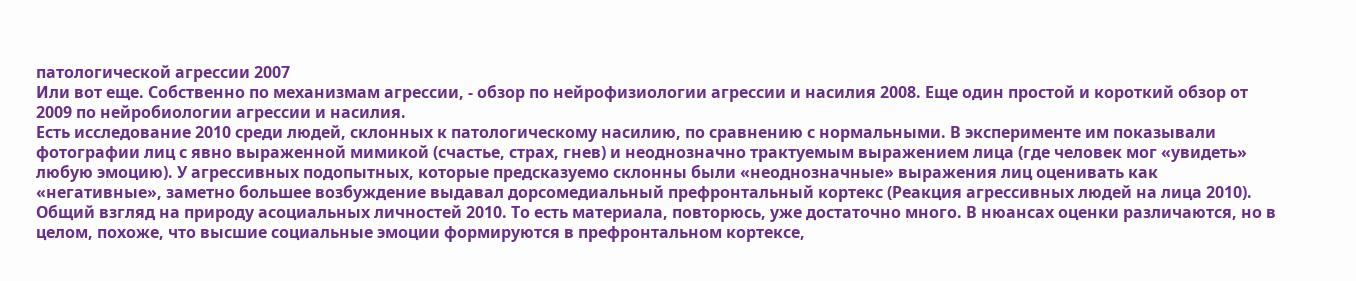патологической агрессии 2007
Или вот еще. Собственно по механизмам агрессии, - обзор по нейрофизиологии агрессии и насилия 2008. Еще один простой и короткий обзор от 2009 по нейробиологии агрессии и насилия.
Есть исследование 2010 среди людей, склонных к патологическому насилию, по сравнению с нормальными. В эксперименте им показывали фотографии лиц с явно выраженной мимикой (счастье, страх, гнев) и неоднозначно трактуемым выражением лица (где человек мог «увидеть» любую эмоцию). У агрессивных подопытных, которые предсказуемо склонны были «неоднозначные» выражения лиц оценивать как «негативные», заметно большее возбуждение выдавал дорсомедиальный префронтальный кортекс (Реакция агрессивных людей на лица 2010). Общий взгляд на природу асоциальных личностей 2010. То есть материала, повторюсь, уже достаточно много. В нюансах оценки различаются, но в целом, похоже, что высшие социальные эмоции формируются в префронтальном кортексе,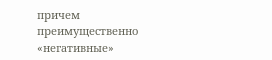причем преимущественно «негативные»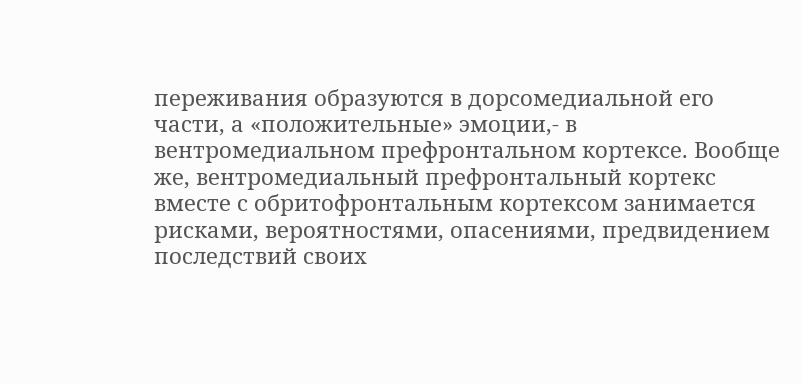переживания образуются в дорсомедиальной его части, а «положительные» эмоции,- в вентромедиальном префронтальном кортексе. Вообще же, вентромедиальный префронтальный кортекс вместе с обритофронтальным кортексом занимается рисками, вероятностями, опасениями, предвидением последствий своих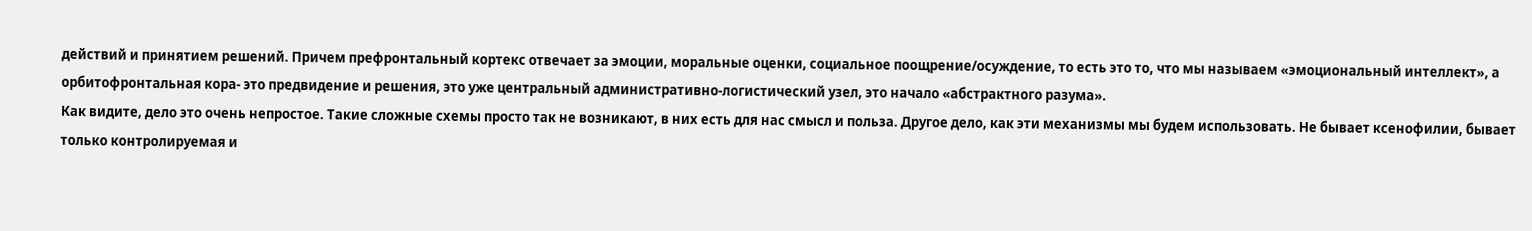действий и принятием решений. Причем префронтальный кортекс отвечает за эмоции, моральные оценки, социальное поощрение/осуждение, то есть это то, что мы называем «эмоциональный интеллект», а орбитофронтальная кора- это предвидение и решения, это уже центральный административно-логистический узел, это начало «абстрактного разума».
Как видите, дело это очень непростое. Такие сложные схемы просто так не возникают, в них есть для нас смысл и польза. Другое дело, как эти механизмы мы будем использовать. Не бывает ксенофилии, бывает только контролируемая и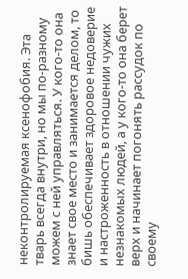неконтролируемая ксенофобия. Эта тварь всегда внутри, но мы по-разному можем с ней управляться. У кого-то она знает свое место и занимается делом, то бишь обеспечивает здоровое недоверие и настроженность в отношении чужих незнакомых людей, а у кого-то она берет верх и начинает погонять рассудок по своему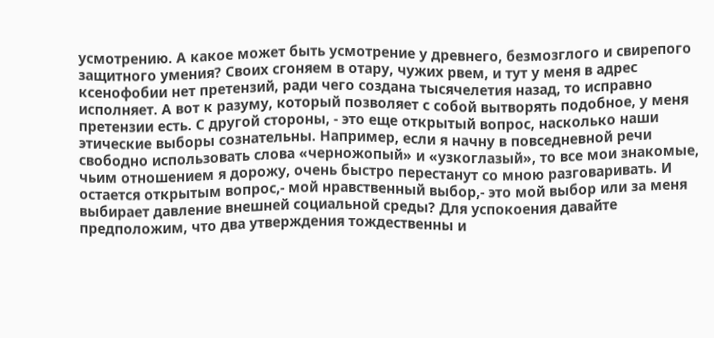усмотрению. А какое может быть усмотрение у древнего, безмозглого и свирепого защитного умения? Своих сгоняем в отару, чужих рвем, и тут у меня в адрес ксенофобии нет претензий, ради чего создана тысячелетия назад, то исправно исполняет. А вот к разуму, который позволяет с собой вытворять подобное, у меня претензии есть. С другой стороны, - это еще открытый вопрос, насколько наши этические выборы сознательны. Например, если я начну в повседневной речи свободно использовать слова «черножопый» и «узкоглазый», то все мои знакомые, чьим отношением я дорожу, очень быстро перестанут со мною разговаривать. И остается открытым вопрос,- мой нравственный выбор,- это мой выбор или за меня выбирает давление внешней социальной среды? Для успокоения давайте предположим, что два утверждения тождественны и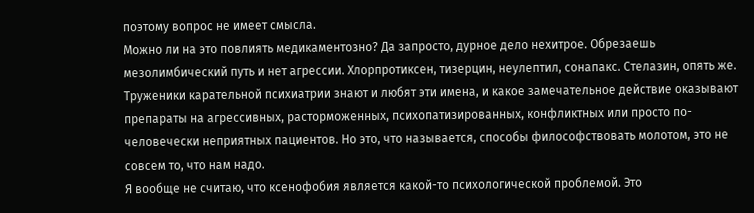поэтому вопрос не имеет смысла.
Можно ли на это повлиять медикаментозно? Да запросто, дурное дело нехитрое. Обрезаешь мезолимбический путь и нет агрессии. Хлорпротиксен, тизерцин, неулептил, сонапакс. Стелазин, опять же. Труженики карательной психиатрии знают и любят эти имена, и какое замечательное действие оказывают препараты на агрессивных, расторможенных, психопатизированных, конфликтных или просто по-человечески неприятных пациентов. Но это, что называется, способы философствовать молотом, это не совсем то, что нам надо.
Я вообще не считаю, что ксенофобия является какой-то психологической проблемой. Это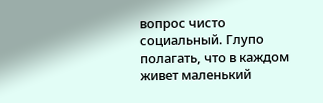вопрос чисто социальный. Глупо полагать, что в каждом живет маленький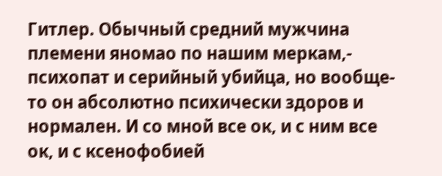Гитлер. Обычный средний мужчина племени яномао по нашим меркам,- психопат и серийный убийца, но вообще-то он абсолютно психически здоров и нормален. И со мной все ок, и с ним все ок, и с ксенофобией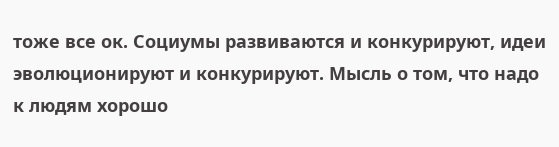тоже все ок. Социумы развиваются и конкурируют, идеи эволюционируют и конкурируют. Мысль о том, что надо к людям хорошо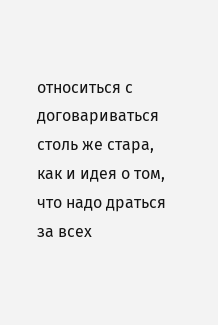относиться с договариваться столь же стара, как и идея о том, что надо драться за всех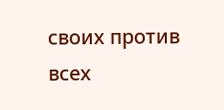своих против всех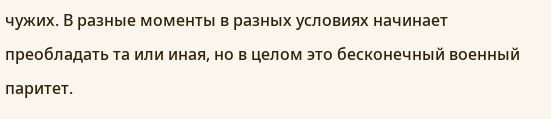чужих. В разные моменты в разных условиях начинает преобладать та или иная, но в целом это бесконечный военный паритет.